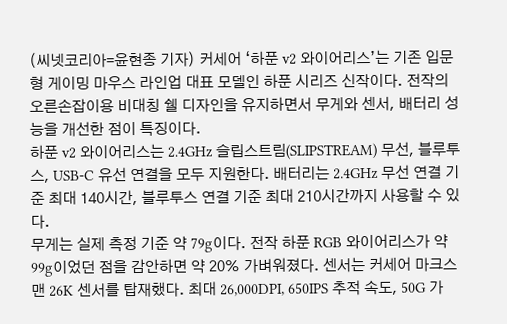(씨넷코리아=윤현종 기자) 커세어 ‘하푼 v2 와이어리스’는 기존 입문형 게이밍 마우스 라인업 대표 모델인 하푼 시리즈 신작이다. 전작의 오른손잡이용 비대칭 쉘 디자인을 유지하면서 무게와 센서, 배터리 성능을 개선한 점이 특징이다.
하푼 v2 와이어리스는 2.4GHz 슬립스트림(SLIPSTREAM) 무선, 블루투스, USB-C 유선 연결을 모두 지원한다. 배터리는 2.4GHz 무선 연결 기준 최대 140시간, 블루투스 연결 기준 최대 210시간까지 사용할 수 있다.
무게는 실제 측정 기준 약 79g이다. 전작 하푼 RGB 와이어리스가 약 99g이었던 점을 감안하면 약 20% 가벼워졌다. 센서는 커세어 마크스맨 26K 센서를 탑재했다. 최대 26,000DPI, 650IPS 추적 속도, 50G 가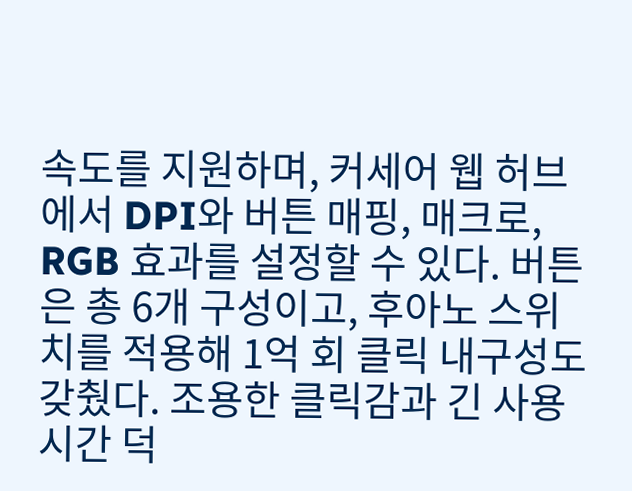속도를 지원하며, 커세어 웹 허브에서 DPI와 버튼 매핑, 매크로, RGB 효과를 설정할 수 있다. 버튼은 총 6개 구성이고, 후아노 스위치를 적용해 1억 회 클릭 내구성도 갖췄다. 조용한 클릭감과 긴 사용 시간 덕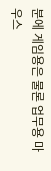분에 게임용은 물론 업무용 마우스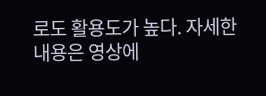로도 활용도가 높다. 자세한 내용은 영상에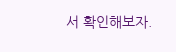서 확인해보자.